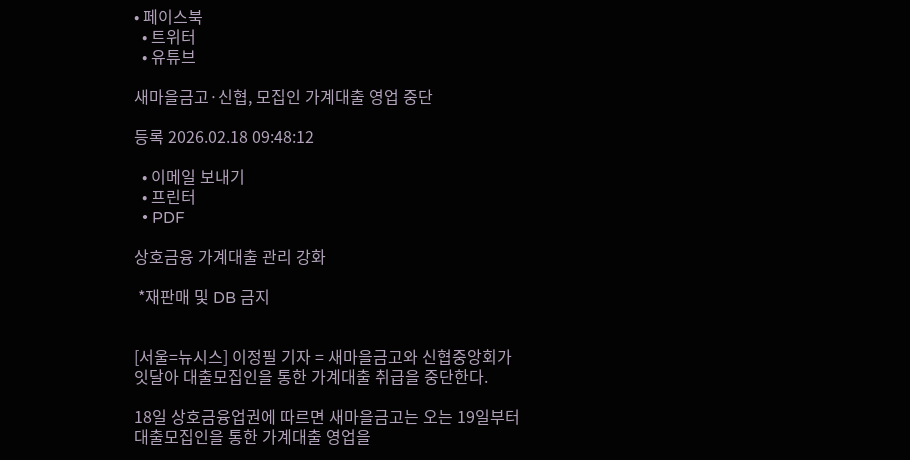• 페이스북
  • 트위터
  • 유튜브

새마을금고·신협, 모집인 가계대출 영업 중단

등록 2026.02.18 09:48:12

  • 이메일 보내기
  • 프린터
  • PDF

상호금융 가계대출 관리 강화

 *재판매 및 DB 금지


[서울=뉴시스] 이정필 기자 = 새마을금고와 신협중앙회가 잇달아 대출모집인을 통한 가계대출 취급을 중단한다.

18일 상호금융업권에 따르면 새마을금고는 오는 19일부터 대출모집인을 통한 가계대출 영업을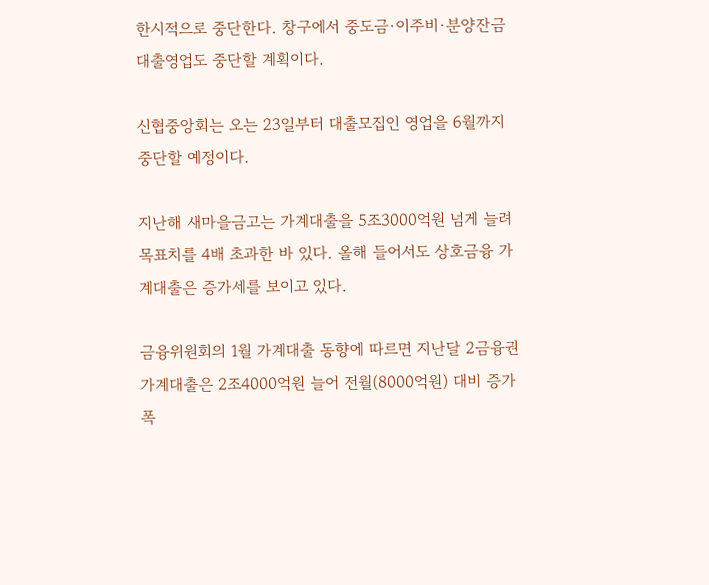한시적으로 중단한다. 창구에서 중도금·이주비·분양잔금 대출영업도 중단할 계획이다.

신협중앙회는 오는 23일부터 대출모집인 영업을 6월까지 중단할 예정이다.

지난해 새마을금고는 가계대출을 5조3000억원 넘게 늘려 목표치를 4배 초과한 바 있다. 올해 들어서도 상호금융 가계대출은 증가세를 보이고 있다.

금융위원회의 1월 가계대출 동향에 따르면 지난달 2금융권 가계대출은 2조4000억원 늘어 전월(8000억원) 대비 증가폭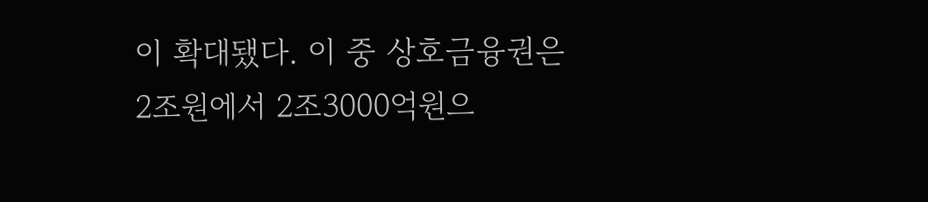이 확대됐다. 이 중 상호금융권은 2조원에서 2조3000억원으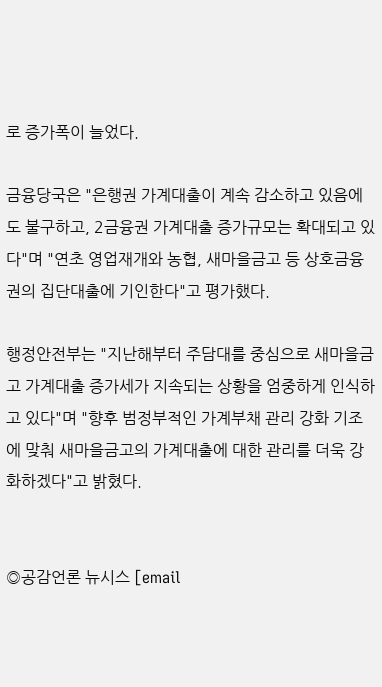로 증가폭이 늘었다.

금융당국은 "은행권 가계대출이 계속 감소하고 있음에도 불구하고, 2금융권 가계대출 증가규모는 확대되고 있다"며 "연초 영업재개와 농협, 새마을금고 등 상호금융권의 집단대출에 기인한다"고 평가했다.

행정안전부는 "지난해부터 주담대를 중심으로 새마을금고 가계대출 증가세가 지속되는 상황을 엄중하게 인식하고 있다"며 "향후 범정부적인 가계부채 관리 강화 기조에 맞춰 새마을금고의 가계대출에 대한 관리를 더욱 강화하겠다"고 밝혔다.


◎공감언론 뉴시스 [email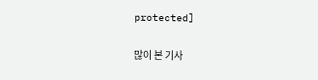protected]

많이 본 기사